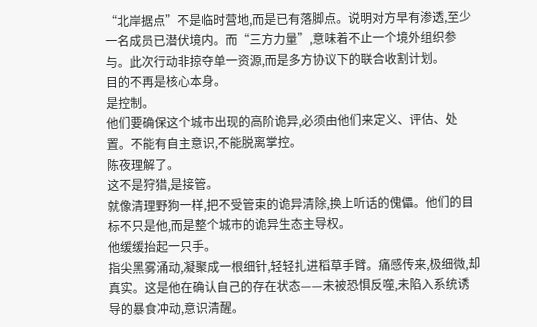“北岸据点”不是临时营地,而是已有落脚点。说明对方早有渗透,至少一名成员已潜伏境内。而“三方力量”,意味着不止一个境外组织参与。此次行动非掠夺单一资源,而是多方协议下的联合收割计划。
目的不再是核心本身。
是控制。
他们要确保这个城市出现的高阶诡异,必须由他们来定义、评估、处置。不能有自主意识,不能脱离掌控。
陈夜理解了。
这不是狩猎,是接管。
就像清理野狗一样,把不受管束的诡异清除,换上听话的傀儡。他们的目标不只是他,而是整个城市的诡异生态主导权。
他缓缓抬起一只手。
指尖黑雾涌动,凝聚成一根细针,轻轻扎进稻草手臂。痛感传来,极细微,却真实。这是他在确认自己的存在状态——未被恐惧反噬,未陷入系统诱导的暴食冲动,意识清醒。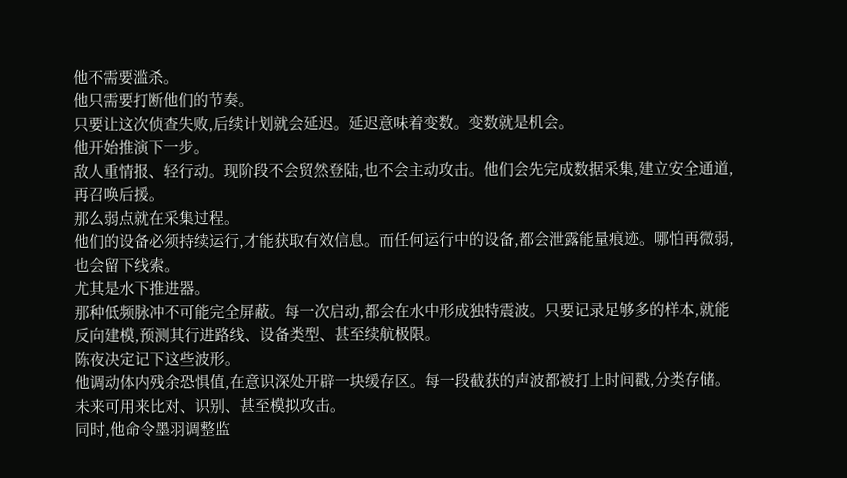他不需要滥杀。
他只需要打断他们的节奏。
只要让这次侦查失败,后续计划就会延迟。延迟意味着变数。变数就是机会。
他开始推演下一步。
敌人重情报、轻行动。现阶段不会贸然登陆,也不会主动攻击。他们会先完成数据采集,建立安全通道,再召唤后援。
那么弱点就在采集过程。
他们的设备必须持续运行,才能获取有效信息。而任何运行中的设备,都会泄露能量痕迹。哪怕再微弱,也会留下线索。
尤其是水下推进器。
那种低频脉冲不可能完全屏蔽。每一次启动,都会在水中形成独特震波。只要记录足够多的样本,就能反向建模,预测其行进路线、设备类型、甚至续航极限。
陈夜决定记下这些波形。
他调动体内残余恐惧值,在意识深处开辟一块缓存区。每一段截获的声波都被打上时间戳,分类存储。未来可用来比对、识别、甚至模拟攻击。
同时,他命令墨羽调整监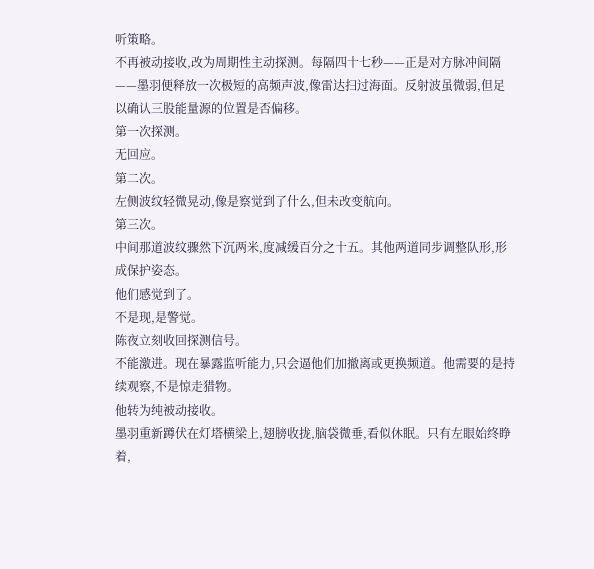听策略。
不再被动接收,改为周期性主动探测。每隔四十七秒——正是对方脉冲间隔——墨羽便释放一次极短的高频声波,像雷达扫过海面。反射波虽微弱,但足以确认三股能量源的位置是否偏移。
第一次探测。
无回应。
第二次。
左侧波纹轻微晃动,像是察觉到了什么,但未改变航向。
第三次。
中间那道波纹骤然下沉两米,度减缓百分之十五。其他两道同步调整队形,形成保护姿态。
他们感觉到了。
不是现,是警觉。
陈夜立刻收回探测信号。
不能激进。现在暴露监听能力,只会逼他们加撤离或更换频道。他需要的是持续观察,不是惊走猎物。
他转为纯被动接收。
墨羽重新蹲伏在灯塔横梁上,翅膀收拢,脑袋微垂,看似休眠。只有左眼始终睁着,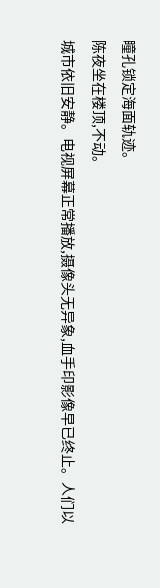瞳孔锁定海面轨迹。
陈夜坐在楼顶,不动。
城市依旧安静。电视屏幕正常播放,摄像头无异象,血手印影像早已终止。人们以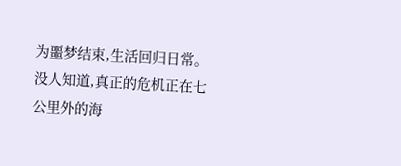为噩梦结束,生活回归日常。没人知道,真正的危机正在七公里外的海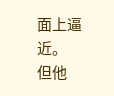面上逼近。
但他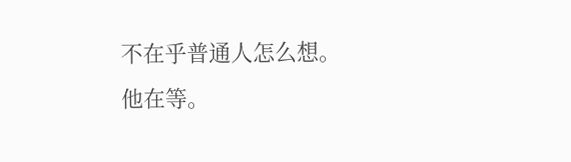不在乎普通人怎么想。
他在等。